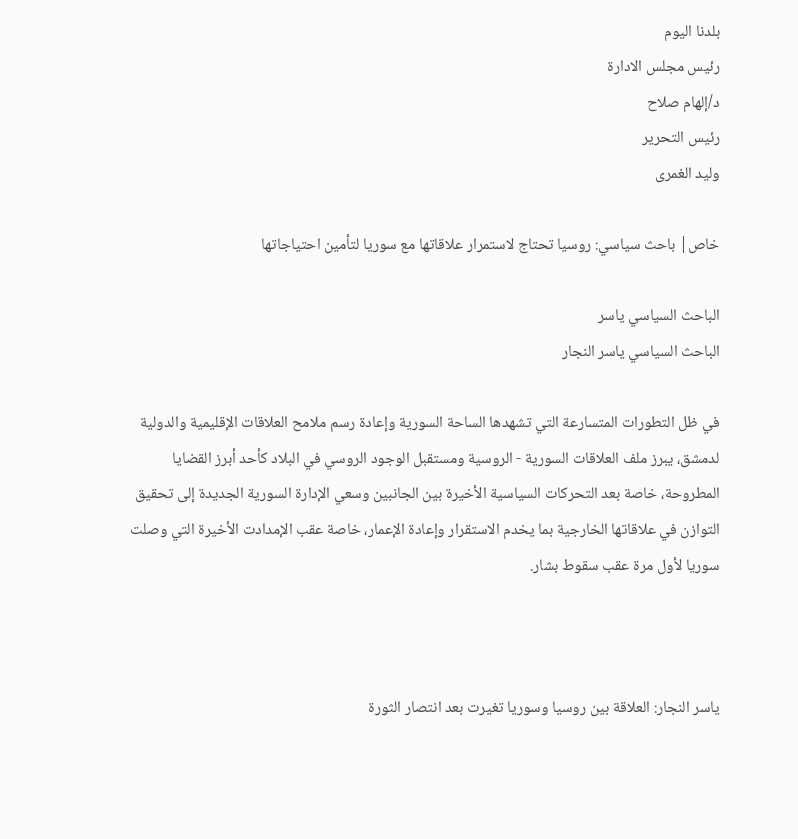بلدنا اليوم
رئيس مجلس الادارة
د/إلهام صلاح
رئيس التحرير
وليد الغمرى

خاص| باحث سياسي: روسيا تحتاج لاستمرار علاقاتها مع سوريا لتأمين احتياجاتها

الباحث السياسي ياسر
الباحث السياسي ياسر النجار

في ظل التطورات المتسارعة التي تشهدها الساحة السورية وإعادة رسم ملامح العلاقات الإقليمية والدولية لدمشق، يبرز ملف العلاقات السورية - الروسية ومستقبل الوجود الروسي في البلاد كأحد أبرز القضايا المطروحة، خاصة بعد التحركات السياسية الأخيرة بين الجانبين وسعي الإدارة السورية الجديدة إلى تحقيق التوازن في علاقاتها الخارجية بما يخدم الاستقرار وإعادة الإعمار، خاصة عقب الإمدادت الأخيرة التي وصلت سوريا لأول مرة عقب سقوط بشار.



ياسر النجار: العلاقة بين روسيا وسوريا تغيرت بعد انتصار الثورة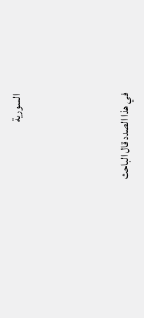السورية



في هذا الصدد قال الباحث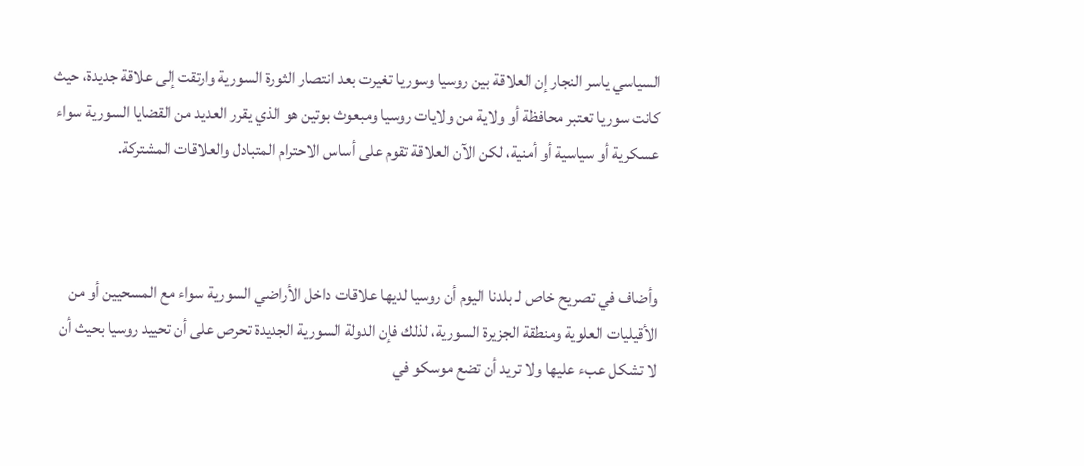السياسي ياسر النجار إن العلاقة بين روسيا وسوريا تغيرت بعد انتصار الثورة السورية وارتقت إلى علاقة جديدة، حيث كانت سوريا تعتبر محافظة أو ولاية من ولايات روسيا ومبعوث بوتين هو الذي يقرر العديد من القضايا السورية سواء عسكرية أو سياسية أو أمنية، لكن الآن العلاقة تقوم على أساس الاحترام المتبادل والعلاقات المشتركة.



وأضاف في تصريح خاص لـ بلدنا اليوم أن روسيا لديها علاقات داخل الأراضي السورية سواء مع المسحيين أو من الأقيليات العلوية ومنطقة الجزيرة السورية، لذلك فإن الدولة السورية الجديدة تحرص على أن تحييد روسيا بحيث أن لا تشكل عبء عليها ولا تريد أن تضع موسكو في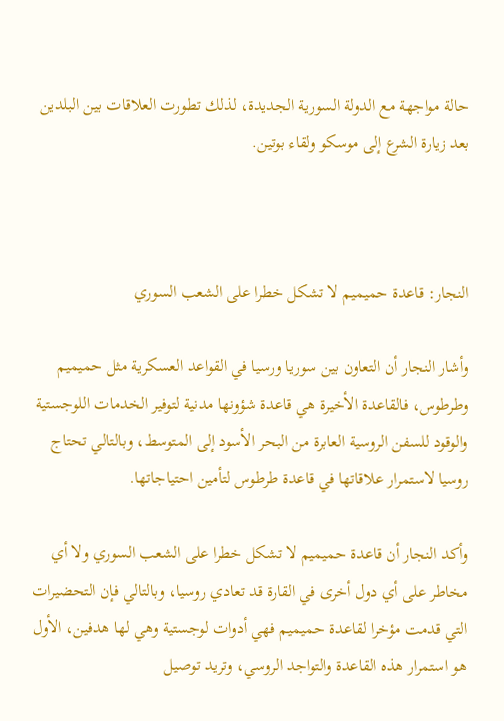حالة مواجهة مع الدولة السورية الجديدة، لذلك تطورت العلاقات بين البلدين بعد زيارة الشرع إلى موسكو ولقاء بوتين.



النجار: قاعدة حميميم لا تشكل خطرا على الشعب السوري

وأشار النجار أن التعاون بين سوريا ورسيا في القواعد العسكرية مثل حميميم وطرطوس، فالقاعدة الأخيرة هي قاعدة شؤونها مدنية لتوفير الخدمات اللوجستية والوقود للسفن الروسية العابرة من البحر الأسود إلى المتوسط، وبالتالي تحتاج روسيا لاستمرار علاقاتها في قاعدة طرطوس لتأمين احتياجاتها.

وأكد النجار أن قاعدة حميميم لا تشكل خطرا على الشعب السوري ولا أي مخاطر على أي دول أخرى في القارة قد تعادي روسيا، وبالتالي فإن التحضيرات التي قدمت مؤخرا لقاعدة حميميم فهي أدوات لوجستية وهي لها هدفين، الأول هو استمرار هذه القاعدة والتواجد الروسي، وتريد توصيل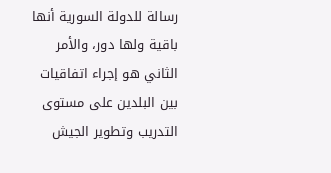رسالة للدولة السورية أنها باقية ولها دور، والأمر الثاني هو إجراء اتفاقيات بين البلدين على مستوى التدريب وتطوير الجيش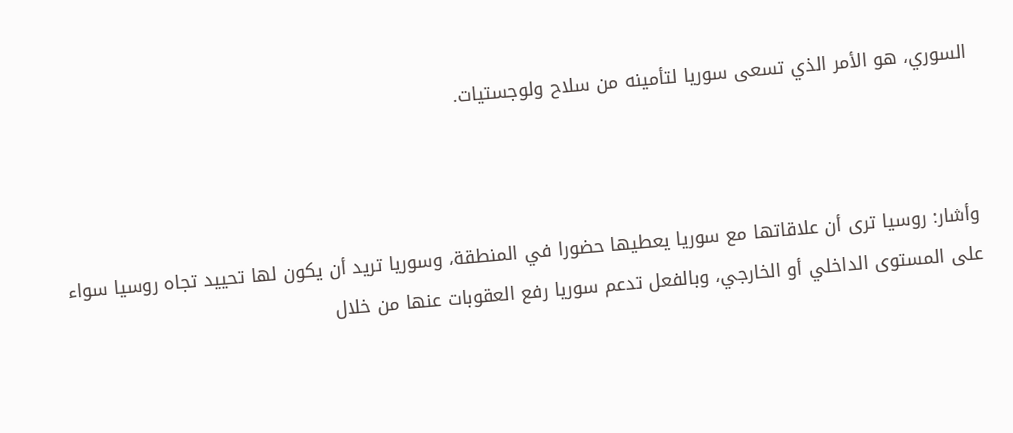السوري، هو الأمر الذي تسعى سوريا لتأمينه من سلاح ولوجستيات.



وأشار: روسيا ترى أن علاقاتها مع سوريا يعطيها حضورا في المنطقة، وسوريا تريد أن يكون لها تحييد تجاه روسيا سواء على المستوى الداخلي أو الخارجي، وبالفعل تدعم سوريا رفع العقوبات عنها من خلال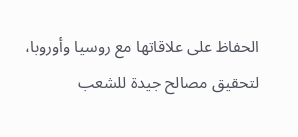الحفاظ على علاقاتها مع روسيا وأوروبا، لتحقيق مصالح جيدة للشعب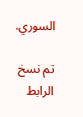السوري.

تم نسخ الرابط